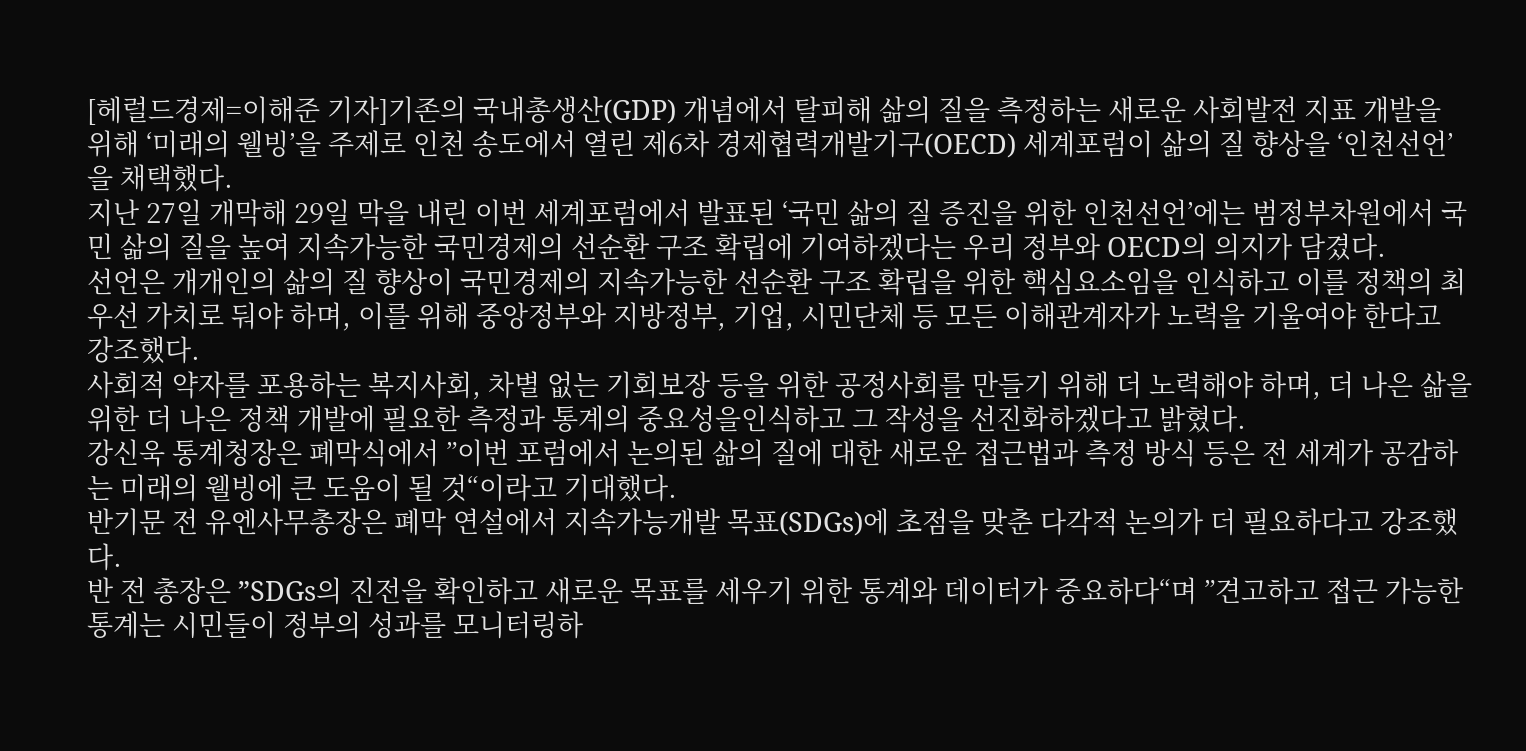[헤럴드경제=이해준 기자]기존의 국내총생산(GDP) 개념에서 탈피해 삶의 질을 측정하는 새로운 사회발전 지표 개발을 위해 ‘미래의 웰빙’을 주제로 인천 송도에서 열린 제6차 경제협력개발기구(OECD) 세계포럼이 삶의 질 향상을 ‘인천선언’을 채택했다.
지난 27일 개막해 29일 막을 내린 이번 세계포럼에서 발표된 ‘국민 삶의 질 증진을 위한 인천선언’에는 범정부차원에서 국민 삶의 질을 높여 지속가능한 국민경제의 선순환 구조 확립에 기여하겠다는 우리 정부와 OECD의 의지가 담겼다.
선언은 개개인의 삶의 질 향상이 국민경제의 지속가능한 선순환 구조 확립을 위한 핵심요소임을 인식하고 이를 정책의 최우선 가치로 둬야 하며, 이를 위해 중앙정부와 지방정부, 기업, 시민단체 등 모든 이해관계자가 노력을 기울여야 한다고 강조했다.
사회적 약자를 포용하는 복지사회, 차별 없는 기회보장 등을 위한 공정사회를 만들기 위해 더 노력해야 하며, 더 나은 삶을 위한 더 나은 정책 개발에 필요한 측정과 통계의 중요성을인식하고 그 작성을 선진화하겠다고 밝혔다.
강신욱 통계청장은 폐막식에서 ”이번 포럼에서 논의된 삶의 질에 대한 새로운 접근법과 측정 방식 등은 전 세계가 공감하는 미래의 웰빙에 큰 도움이 될 것“이라고 기대했다.
반기문 전 유엔사무총장은 폐막 연설에서 지속가능개발 목표(SDGs)에 초점을 맞춘 다각적 논의가 더 필요하다고 강조했다.
반 전 총장은 ”SDGs의 진전을 확인하고 새로운 목표를 세우기 위한 통계와 데이터가 중요하다“며 ”견고하고 접근 가능한 통계는 시민들이 정부의 성과를 모니터링하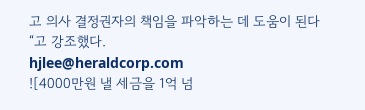고 의사 결정권자의 책임을 파악하는 데 도움이 된다“고 강조했다.
hjlee@heraldcorp.com
![4000만원 낼 세금을 1억 넘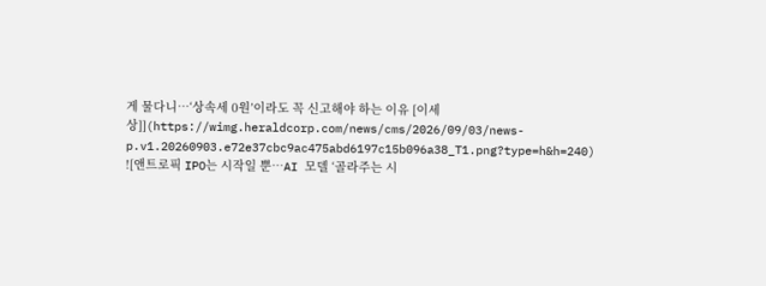게 물다니…‘상속세 0원’이라도 꼭 신고해야 하는 이유 [이세상]](https://wimg.heraldcorp.com/news/cms/2026/09/03/news-p.v1.20260903.e72e37cbc9ac475abd6197c15b096a38_T1.png?type=h&h=240)
![앤트로픽 IPO는 시작일 뿐…AI 모델 ‘골라주는 시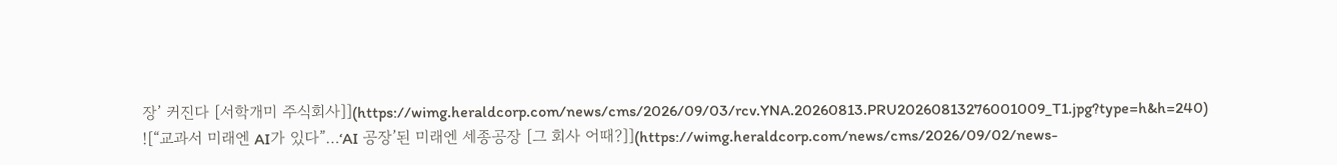장’ 커진다 [서학개미 주식회사]](https://wimg.heraldcorp.com/news/cms/2026/09/03/rcv.YNA.20260813.PRU20260813276001009_T1.jpg?type=h&h=240)
![“교과서 미래엔 AI가 있다”…‘AI 공장’된 미래엔 세종공장 [그 회사 어때?]](https://wimg.heraldcorp.com/news/cms/2026/09/02/news-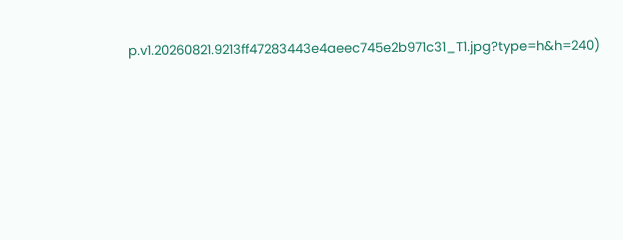p.v1.20260821.9213ff47283443e4aeec745e2b971c31_T1.jpg?type=h&h=240)